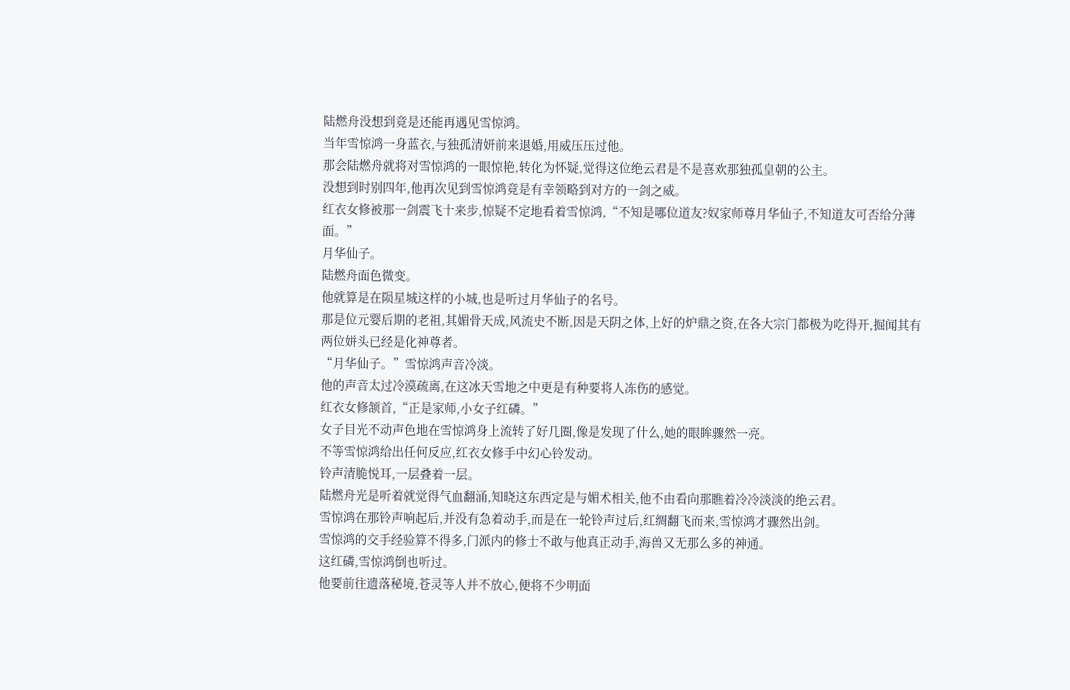陆燃舟没想到竟是还能再遇见雪惊鸿。
当年雪惊鸿一身蓝衣,与独孤清妍前来退婚,用威压压过他。
那会陆燃舟就将对雪惊鸿的一眼惊艳,转化为怀疑,觉得这位绝云君是不是喜欢那独孤皇朝的公主。
没想到时别四年,他再次见到雪惊鸿竟是有幸领略到对方的一剑之威。
红衣女修被那一剑震飞十来步,惊疑不定地看着雪惊鸿,“不知是哪位道友?奴家师尊月华仙子,不知道友可否给分薄面。”
月华仙子。
陆燃舟面色微变。
他就算是在陨星城这样的小城,也是听过月华仙子的名号。
那是位元婴后期的老祖,其媚骨天成,风流史不断,因是天阴之体,上好的炉鼎之资,在各大宗门都极为吃得开,掘闻其有两位姘头已经是化神尊者。
“月华仙子。”雪惊鸿声音冷淡。
他的声音太过冷漠疏离,在这冰天雪地之中更是有种要将人冻伤的感觉。
红衣女修颔首,“正是家师,小女子红磷。”
女子目光不动声色地在雪惊鸿身上流转了好几圈,像是发现了什么,她的眼眸骤然一亮。
不等雪惊鸿给出任何反应,红衣女修手中幻心铃发动。
铃声清脆悦耳,一层叠着一层。
陆燃舟光是听着就觉得气血翻涌,知晓这东西定是与媚术相关,他不由看向那瞧着冷冷淡淡的绝云君。
雪惊鸿在那铃声响起后,并没有急着动手,而是在一轮铃声过后,红绸翻飞而来,雪惊鸿才骤然出剑。
雪惊鸿的交手经验算不得多,门派内的修士不敢与他真正动手,海兽又无那么多的神通。
这红磷,雪惊鸿倒也听过。
他要前往遗落秘境,苍灵等人并不放心,便将不少明面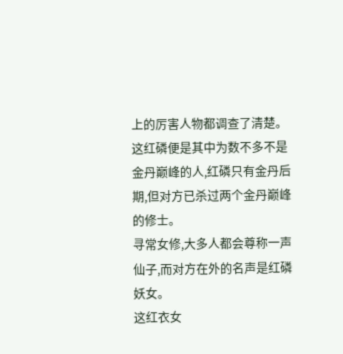上的厉害人物都调查了清楚。
这红磷便是其中为数不多不是金丹巅峰的人,红磷只有金丹后期,但对方已杀过两个金丹巅峰的修士。
寻常女修,大多人都会尊称一声仙子,而对方在外的名声是红磷妖女。
这红衣女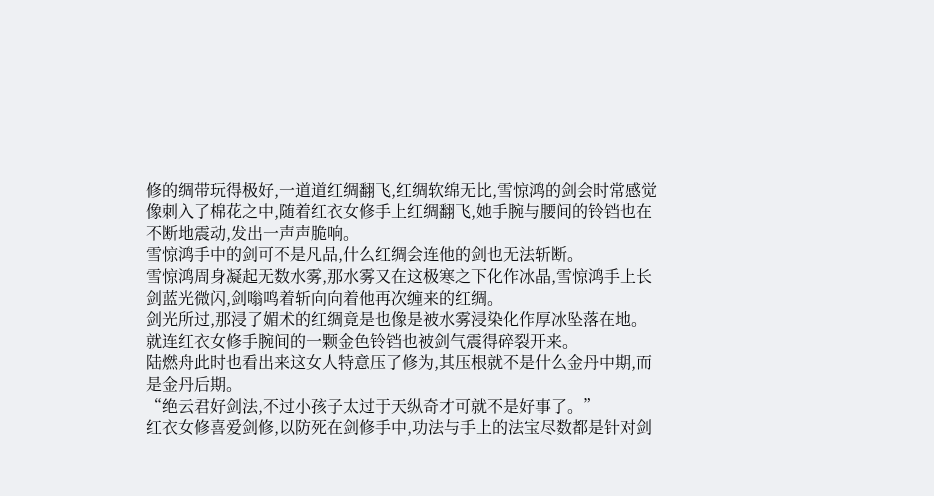修的绸带玩得极好,一道道红绸翻飞,红绸软绵无比,雪惊鸿的剑会时常感觉像刺入了棉花之中,随着红衣女修手上红绸翻飞,她手腕与腰间的铃铛也在不断地震动,发出一声声脆响。
雪惊鸿手中的剑可不是凡品,什么红绸会连他的剑也无法斩断。
雪惊鸿周身凝起无数水雾,那水雾又在这极寒之下化作冰晶,雪惊鸿手上长剑蓝光微闪,剑嗡鸣着斩向向着他再次缠来的红绸。
剑光所过,那浸了媚术的红绸竟是也像是被水雾浸染化作厚冰坠落在地。
就连红衣女修手腕间的一颗金色铃铛也被剑气震得碎裂开来。
陆燃舟此时也看出来这女人特意压了修为,其压根就不是什么金丹中期,而是金丹后期。
“绝云君好剑法,不过小孩子太过于天纵奇才可就不是好事了。”
红衣女修喜爱剑修,以防死在剑修手中,功法与手上的法宝尽数都是针对剑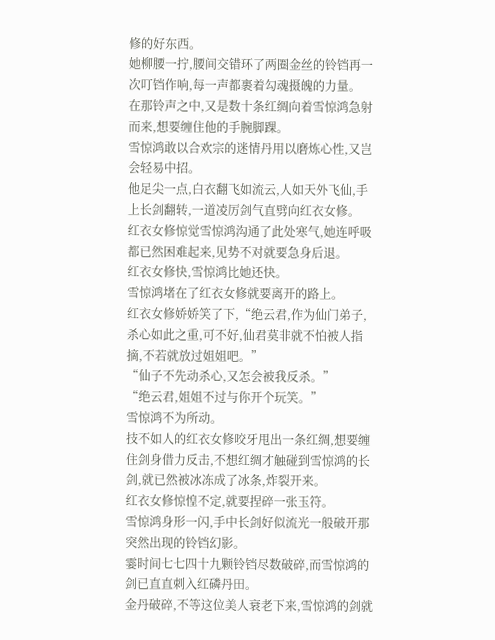修的好东西。
她柳腰一拧,腰间交错环了两圈金丝的铃铛再一次叮铛作响,每一声都裹着勾魂摄魄的力量。
在那铃声之中,又是数十条红绸向着雪惊鸿急射而来,想要缠住他的手腕脚踝。
雪惊鸿敢以合欢宗的迷情丹用以磨炼心性,又岂会轻易中招。
他足尖一点,白衣翻飞如流云,人如天外飞仙,手上长剑翻转,一道凌厉剑气直劈向红衣女修。
红衣女修惊觉雪惊鸿沟通了此处寒气,她连呼吸都已然困难起来,见势不对就要急身后退。
红衣女修快,雪惊鸿比她还快。
雪惊鸿堵在了红衣女修就要离开的路上。
红衣女修娇娇笑了下,“绝云君,作为仙门弟子,杀心如此之重,可不好,仙君莫非就不怕被人指摘,不若就放过姐姐吧。”
“仙子不先动杀心,又怎会被我反杀。”
“绝云君,姐姐不过与你开个玩笑。”
雪惊鸿不为所动。
技不如人的红衣女修咬牙甩出一条红绸,想要缠住剑身借力反击,不想红绸才触碰到雪惊鸿的长剑,就已然被冰冻成了冰条,炸裂开来。
红衣女修惊惶不定,就要捏碎一张玉符。
雪惊鸿身形一闪,手中长剑好似流光一般破开那突然出现的铃铛幻影。
霎时间七七四十九颗铃铛尽数破碎,而雪惊鸿的剑已直直刺入红磷丹田。
金丹破碎,不等这位美人衰老下来,雪惊鸿的剑就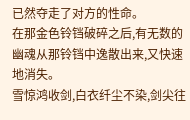已然夺走了对方的性命。
在那金色铃铛破碎之后,有无数的幽魂从那铃铛中逸散出来,又快速地消失。
雪惊鸿收剑,白衣纤尘不染,剑尖往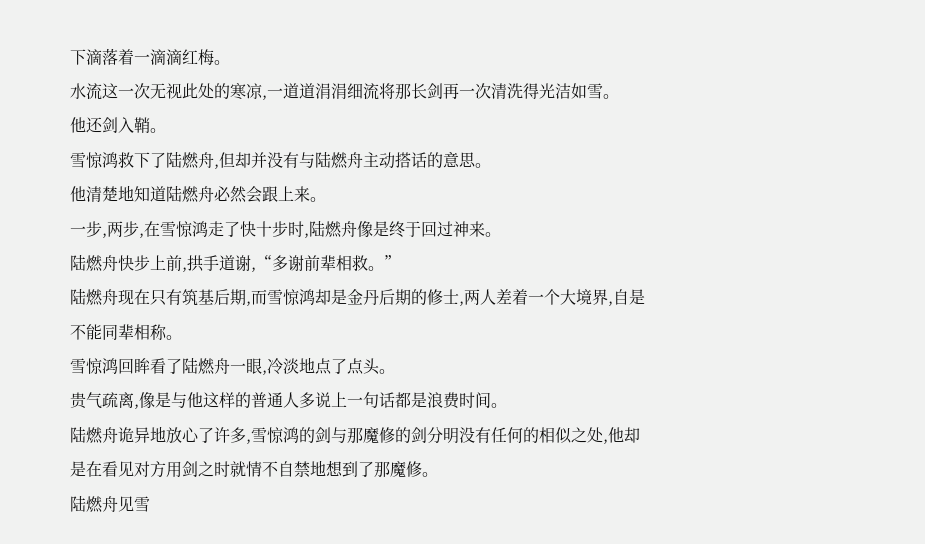下滴落着一滴滴红梅。
水流这一次无视此处的寒凉,一道道涓涓细流将那长剑再一次清洗得光洁如雪。
他还剑入鞘。
雪惊鸿救下了陆燃舟,但却并没有与陆燃舟主动搭话的意思。
他清楚地知道陆燃舟必然会跟上来。
一步,两步,在雪惊鸿走了快十步时,陆燃舟像是终于回过神来。
陆燃舟快步上前,拱手道谢,“多谢前辈相救。”
陆燃舟现在只有筑基后期,而雪惊鸿却是金丹后期的修士,两人差着一个大境界,自是不能同辈相称。
雪惊鸿回眸看了陆燃舟一眼,冷淡地点了点头。
贵气疏离,像是与他这样的普通人多说上一句话都是浪费时间。
陆燃舟诡异地放心了许多,雪惊鸿的剑与那魔修的剑分明没有任何的相似之处,他却是在看见对方用剑之时就情不自禁地想到了那魔修。
陆燃舟见雪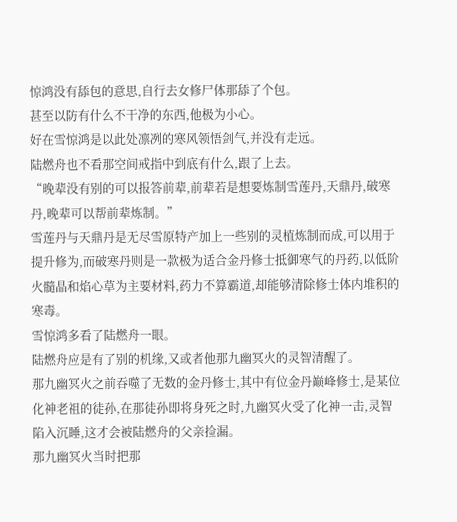惊鸿没有舔包的意思,自行去女修尸体那舔了个包。
甚至以防有什么不干净的东西,他极为小心。
好在雪惊鸿是以此处凛冽的寒风领悟剑气,并没有走远。
陆燃舟也不看那空间戒指中到底有什么,跟了上去。
“晚辈没有别的可以报答前辈,前辈若是想要炼制雪莲丹,天鼎丹,破寒丹,晚辈可以帮前辈炼制。”
雪莲丹与天鼎丹是无尽雪原特产加上一些别的灵植炼制而成,可以用于提升修为,而破寒丹则是一款极为适合金丹修士抵御寒气的丹药,以低阶火髓晶和焰心草为主要材料,药力不算霸道,却能够清除修士体内堆积的寒毒。
雪惊鸿多看了陆燃舟一眼。
陆燃舟应是有了别的机缘,又或者他那九幽冥火的灵智清醒了。
那九幽冥火之前吞噬了无数的金丹修士,其中有位金丹巅峰修士,是某位化神老祖的徒孙,在那徒孙即将身死之时,九幽冥火受了化神一击,灵智陷入沉睡,这才会被陆燃舟的父亲捡漏。
那九幽冥火当时把那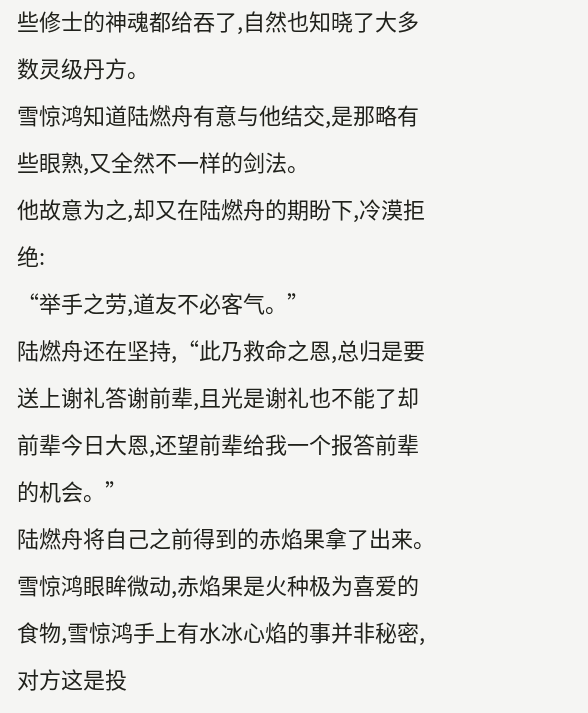些修士的神魂都给吞了,自然也知晓了大多数灵级丹方。
雪惊鸿知道陆燃舟有意与他结交,是那略有些眼熟,又全然不一样的剑法。
他故意为之,却又在陆燃舟的期盼下,冷漠拒绝:
“举手之劳,道友不必客气。”
陆燃舟还在坚持,“此乃救命之恩,总归是要送上谢礼答谢前辈,且光是谢礼也不能了却前辈今日大恩,还望前辈给我一个报答前辈的机会。”
陆燃舟将自己之前得到的赤焰果拿了出来。
雪惊鸿眼眸微动,赤焰果是火种极为喜爱的食物,雪惊鸿手上有水冰心焰的事并非秘密,对方这是投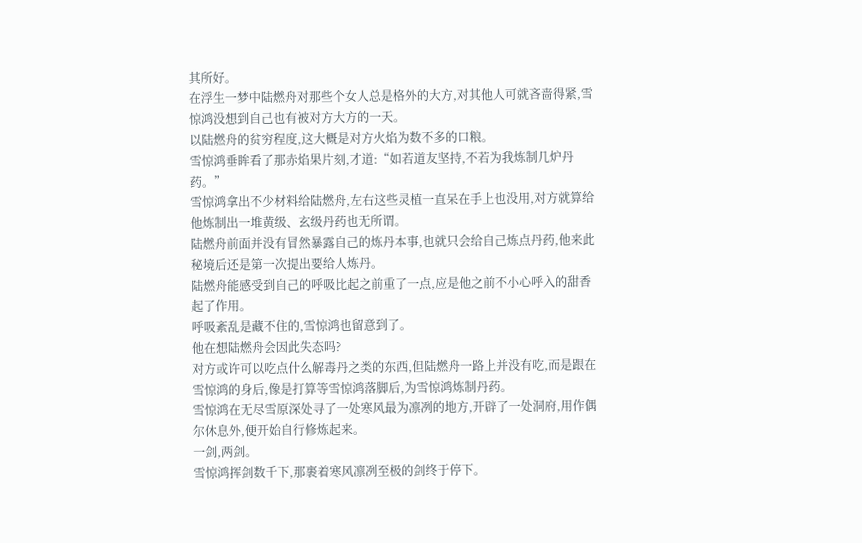其所好。
在浮生一梦中陆燃舟对那些个女人总是格外的大方,对其他人可就吝啬得紧,雪惊鸿没想到自己也有被对方大方的一天。
以陆燃舟的贫穷程度,这大概是对方火焰为数不多的口粮。
雪惊鸿垂眸看了那赤焰果片刻,才道:“如若道友坚持,不若为我炼制几炉丹药。”
雪惊鸿拿出不少材料给陆燃舟,左右这些灵植一直呆在手上也没用,对方就算给他炼制出一堆黄级、玄级丹药也无所谓。
陆燃舟前面并没有冒然暴露自己的炼丹本事,也就只会给自己炼点丹药,他来此秘境后还是第一次提出要给人炼丹。
陆燃舟能感受到自己的呼吸比起之前重了一点,应是他之前不小心呼入的甜香起了作用。
呼吸紊乱是藏不住的,雪惊鸿也留意到了。
他在想陆燃舟会因此失态吗?
对方或许可以吃点什么解毒丹之类的东西,但陆燃舟一路上并没有吃,而是跟在雪惊鸿的身后,像是打算等雪惊鸿落脚后,为雪惊鸿炼制丹药。
雪惊鸿在无尽雪原深处寻了一处寒风最为凛冽的地方,开辟了一处洞府,用作偶尔休息外,便开始自行修炼起来。
一剑,两剑。
雪惊鸿挥剑数千下,那裹着寒风凛冽至极的剑终于停下。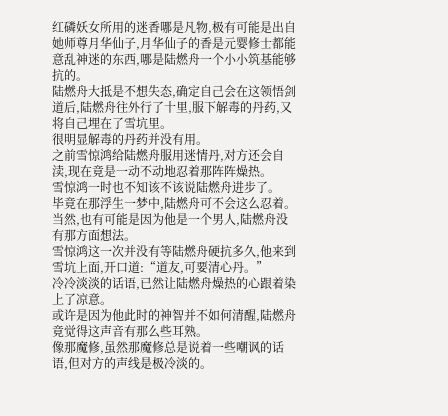红磷妖女所用的迷香哪是凡物,极有可能是出自她师尊月华仙子,月华仙子的香是元婴修士都能意乱神迷的东西,哪是陆燃舟一个小小筑基能够抗的。
陆燃舟大抵是不想失态,确定自己会在这领悟剑道后,陆燃舟往外行了十里,服下解毒的丹药,又将自己埋在了雪坑里。
很明显解毒的丹药并没有用。
之前雪惊鸿给陆燃舟服用迷情丹,对方还会自渎,现在竟是一动不动地忍着那阵阵燥热。
雪惊鸿一时也不知该不该说陆燃舟进步了。
毕竟在那浮生一梦中,陆燃舟可不会这么忍着。
当然,也有可能是因为他是一个男人,陆燃舟没有那方面想法。
雪惊鸿这一次并没有等陆燃舟硬抗多久,他来到雪坑上面,开口道:“道友,可要清心丹。”
冷冷淡淡的话语,已然让陆燃舟燥热的心跟着染上了凉意。
或许是因为他此时的神智并不如何清醒,陆燃舟竟觉得这声音有那么些耳熟。
像那魔修,虽然那魔修总是说着一些嘲讽的话语,但对方的声线是极冷淡的。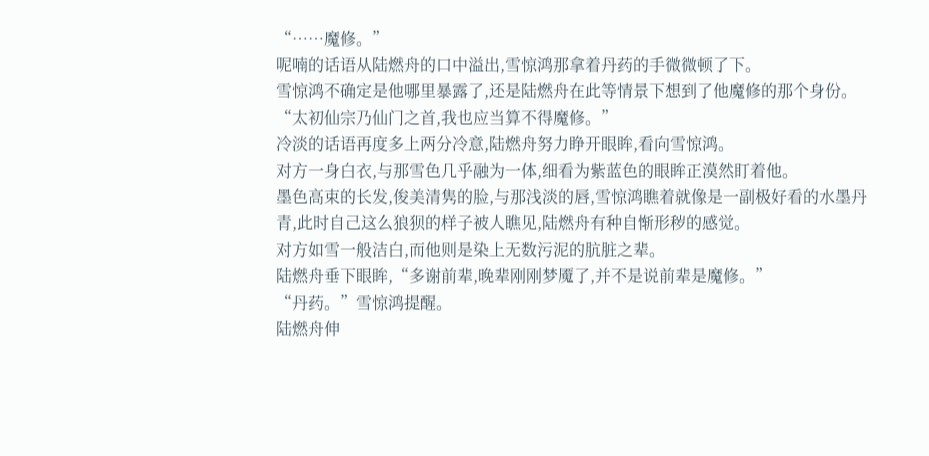“……魔修。”
呢喃的话语从陆燃舟的口中溢出,雪惊鸿那拿着丹药的手微微顿了下。
雪惊鸿不确定是他哪里暴露了,还是陆燃舟在此等情景下想到了他魔修的那个身份。
“太初仙宗乃仙门之首,我也应当算不得魔修。”
冷淡的话语再度多上两分冷意,陆燃舟努力睁开眼眸,看向雪惊鸿。
对方一身白衣,与那雪色几乎融为一体,细看为紫蓝色的眼眸正漠然盯着他。
墨色高束的长发,俊美清隽的脸,与那浅淡的唇,雪惊鸿瞧着就像是一副极好看的水墨丹青,此时自己这么狼狈的样子被人瞧见,陆燃舟有种自惭形秽的感觉。
对方如雪一般洁白,而他则是染上无数污泥的肮脏之辈。
陆燃舟垂下眼眸,“多谢前辈,晚辈刚刚梦魇了,并不是说前辈是魔修。”
“丹药。”雪惊鸿提醒。
陆燃舟伸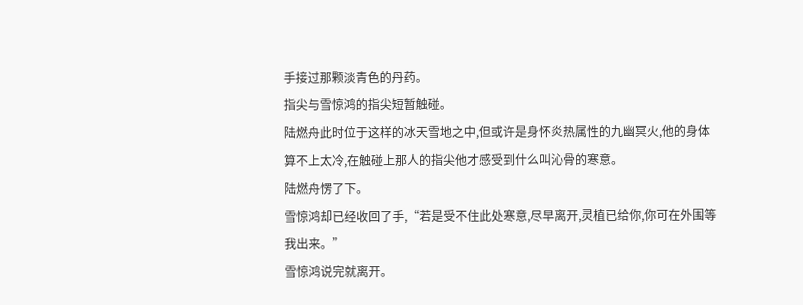手接过那颗淡青色的丹药。
指尖与雪惊鸿的指尖短暂触碰。
陆燃舟此时位于这样的冰天雪地之中,但或许是身怀炎热属性的九幽冥火,他的身体算不上太冷,在触碰上那人的指尖他才感受到什么叫沁骨的寒意。
陆燃舟愣了下。
雪惊鸿却已经收回了手,“若是受不住此处寒意,尽早离开,灵植已给你,你可在外围等我出来。”
雪惊鸿说完就离开。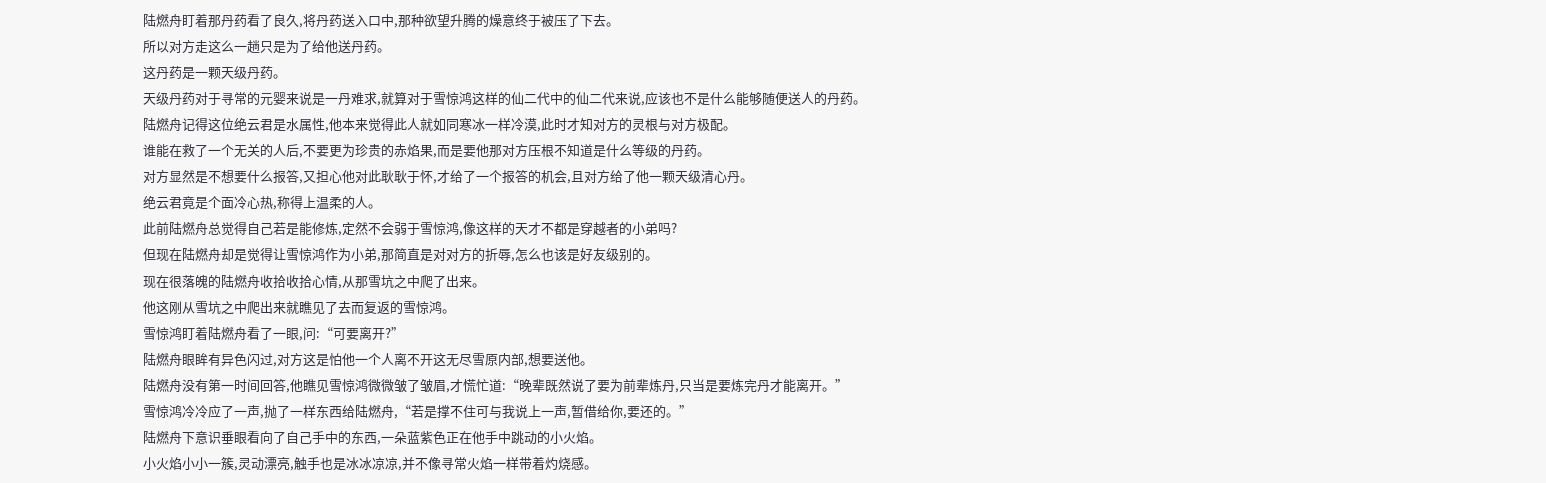陆燃舟盯着那丹药看了良久,将丹药送入口中,那种欲望升腾的燥意终于被压了下去。
所以对方走这么一趟只是为了给他送丹药。
这丹药是一颗天级丹药。
天级丹药对于寻常的元婴来说是一丹难求,就算对于雪惊鸿这样的仙二代中的仙二代来说,应该也不是什么能够随便送人的丹药。
陆燃舟记得这位绝云君是水属性,他本来觉得此人就如同寒冰一样冷漠,此时才知对方的灵根与对方极配。
谁能在救了一个无关的人后,不要更为珍贵的赤焰果,而是要他那对方压根不知道是什么等级的丹药。
对方显然是不想要什么报答,又担心他对此耿耿于怀,才给了一个报答的机会,且对方给了他一颗天级清心丹。
绝云君竟是个面冷心热,称得上温柔的人。
此前陆燃舟总觉得自己若是能修炼,定然不会弱于雪惊鸿,像这样的天才不都是穿越者的小弟吗?
但现在陆燃舟却是觉得让雪惊鸿作为小弟,那简直是对对方的折辱,怎么也该是好友级别的。
现在很落魄的陆燃舟收拾收拾心情,从那雪坑之中爬了出来。
他这刚从雪坑之中爬出来就瞧见了去而复返的雪惊鸿。
雪惊鸿盯着陆燃舟看了一眼,问:“可要离开?”
陆燃舟眼眸有异色闪过,对方这是怕他一个人离不开这无尽雪原内部,想要送他。
陆燃舟没有第一时间回答,他瞧见雪惊鸿微微皱了皱眉,才慌忙道:“晚辈既然说了要为前辈炼丹,只当是要炼完丹才能离开。”
雪惊鸿冷冷应了一声,抛了一样东西给陆燃舟,“若是撑不住可与我说上一声,暂借给你,要还的。”
陆燃舟下意识垂眼看向了自己手中的东西,一朵蓝紫色正在他手中跳动的小火焰。
小火焰小小一簇,灵动漂亮,触手也是冰冰凉凉,并不像寻常火焰一样带着灼烧感。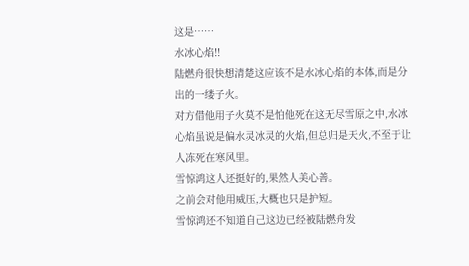这是……
水冰心焰!!
陆燃舟很快想清楚这应该不是水冰心焰的本体,而是分出的一缕子火。
对方借他用子火莫不是怕他死在这无尽雪原之中,水冰心焰虽说是偏水灵冰灵的火焰,但总归是天火,不至于让人冻死在寒风里。
雪惊鸿这人还挺好的,果然人美心善。
之前会对他用威压,大概也只是护短。
雪惊鸿还不知道自己这边已经被陆燃舟发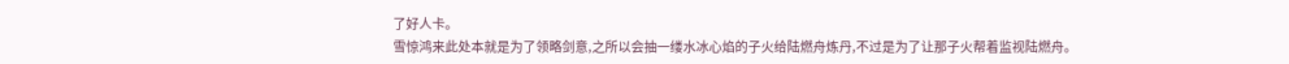了好人卡。
雪惊鸿来此处本就是为了领略剑意,之所以会抽一缕水冰心焰的子火给陆燃舟炼丹,不过是为了让那子火帮着监视陆燃舟。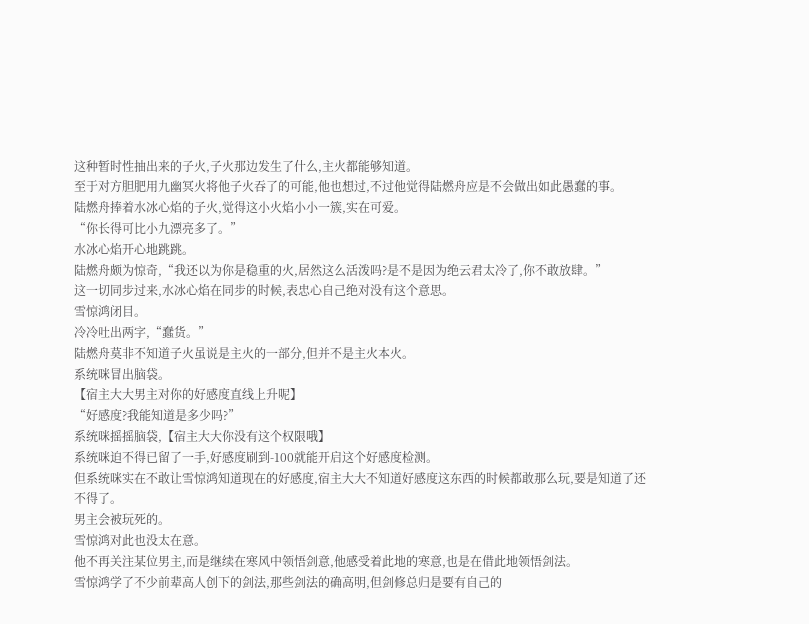这种暂时性抽出来的子火,子火那边发生了什么,主火都能够知道。
至于对方胆肥用九幽冥火将他子火吞了的可能,他也想过,不过他觉得陆燃舟应是不会做出如此愚蠢的事。
陆燃舟捧着水冰心焰的子火,觉得这小火焰小小一簇,实在可爱。
“你长得可比小九漂亮多了。”
水冰心焰开心地跳跳。
陆燃舟颇为惊奇,“我还以为你是稳重的火,居然这么活泼吗?是不是因为绝云君太冷了,你不敢放肆。”
这一切同步过来,水冰心焰在同步的时候,表忠心自己绝对没有这个意思。
雪惊鸿闭目。
冷冷吐出两字,“蠢货。”
陆燃舟莫非不知道子火虽说是主火的一部分,但并不是主火本火。
系统咪冒出脑袋。
【宿主大大男主对你的好感度直线上升呢】
“好感度?我能知道是多少吗?”
系统咪摇摇脑袋,【宿主大大你没有这个权限哦】
系统咪迫不得已留了一手,好感度刷到-100就能开启这个好感度检测。
但系统咪实在不敢让雪惊鸿知道现在的好感度,宿主大大不知道好感度这东西的时候都敢那么玩,要是知道了还不得了。
男主会被玩死的。
雪惊鸿对此也没太在意。
他不再关注某位男主,而是继续在寒风中领悟剑意,他感受着此地的寒意,也是在借此地领悟剑法。
雪惊鸿学了不少前辈高人创下的剑法,那些剑法的确高明,但剑修总归是要有自己的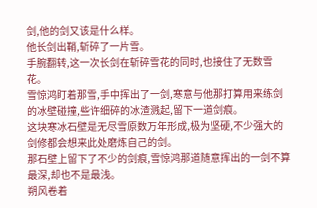剑,他的剑又该是什么样。
他长剑出鞘,斩碎了一片雪。
手腕翻转,这一次长剑在斩碎雪花的同时,也接住了无数雪花。
雪惊鸿盯着那雪,手中挥出了一剑,寒意与他那打算用来练剑的冰壁碰撞,些许细碎的冰渣溅起,留下一道剑痕。
这块寒冰石壁是无尽雪原数万年形成,极为坚硬,不少强大的剑修都会想来此处磨炼自己的剑。
那石壁上留下了不少的剑痕,雪惊鸿那道随意挥出的一剑不算最深,却也不是最浅。
朔风卷着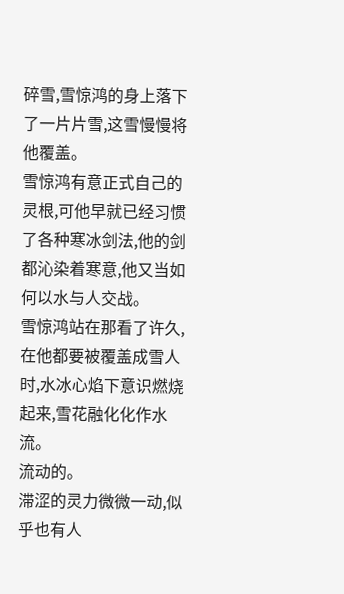碎雪,雪惊鸿的身上落下了一片片雪,这雪慢慢将他覆盖。
雪惊鸿有意正式自己的灵根,可他早就已经习惯了各种寒冰剑法,他的剑都沁染着寒意,他又当如何以水与人交战。
雪惊鸿站在那看了许久,在他都要被覆盖成雪人时,水冰心焰下意识燃烧起来,雪花融化化作水流。
流动的。
滞涩的灵力微微一动,似乎也有人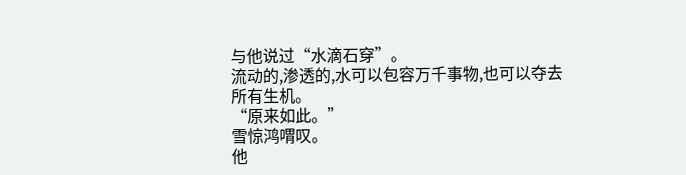与他说过“水滴石穿”。
流动的,渗透的,水可以包容万千事物,也可以夺去所有生机。
“原来如此。”
雪惊鸿喟叹。
他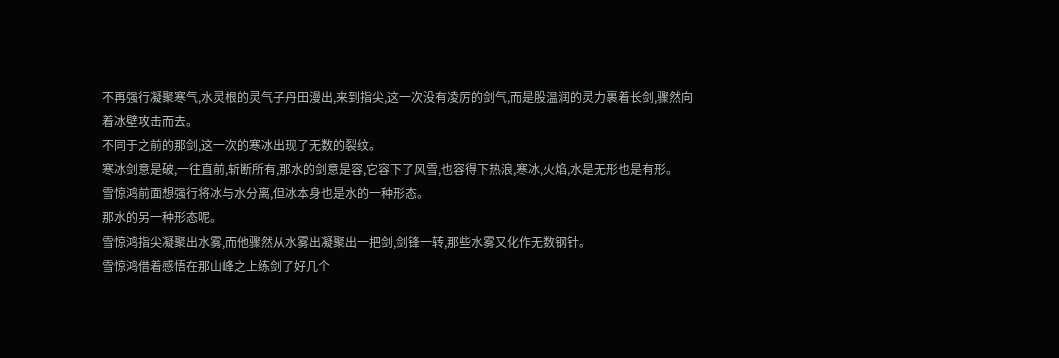不再强行凝聚寒气,水灵根的灵气子丹田漫出,来到指尖,这一次没有凌厉的剑气,而是股温润的灵力裹着长剑,骤然向着冰壁攻击而去。
不同于之前的那剑,这一次的寒冰出现了无数的裂纹。
寒冰剑意是破,一往直前,斩断所有,那水的剑意是容,它容下了风雪,也容得下热浪,寒冰,火焰,水是无形也是有形。
雪惊鸿前面想强行将冰与水分离,但冰本身也是水的一种形态。
那水的另一种形态呢。
雪惊鸿指尖凝聚出水雾,而他骤然从水雾出凝聚出一把剑,剑锋一转,那些水雾又化作无数钢针。
雪惊鸿借着感悟在那山峰之上练剑了好几个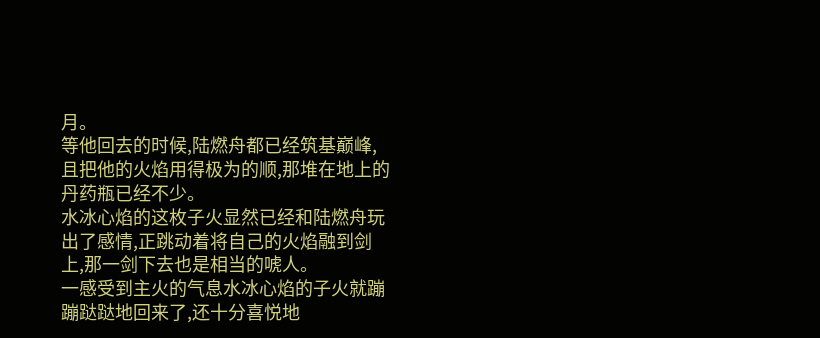月。
等他回去的时候,陆燃舟都已经筑基巅峰,且把他的火焰用得极为的顺,那堆在地上的丹药瓶已经不少。
水冰心焰的这枚子火显然已经和陆燃舟玩出了感情,正跳动着将自己的火焰融到剑上,那一剑下去也是相当的唬人。
一感受到主火的气息水冰心焰的子火就蹦蹦跶跶地回来了,还十分喜悦地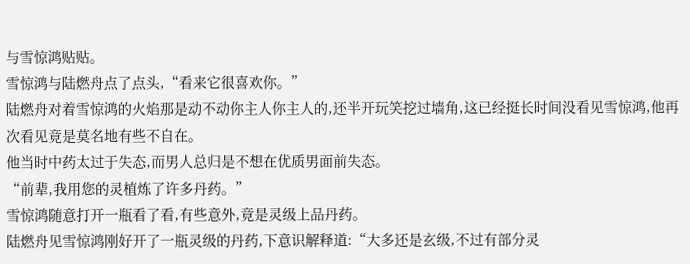与雪惊鸿贴贴。
雪惊鸿与陆燃舟点了点头,“看来它很喜欢你。”
陆燃舟对着雪惊鸿的火焰那是动不动你主人你主人的,还半开玩笑挖过墙角,这已经挺长时间没看见雪惊鸿,他再次看见竟是莫名地有些不自在。
他当时中药太过于失态,而男人总归是不想在优质男面前失态。
“前辈,我用您的灵植炼了许多丹药。”
雪惊鸿随意打开一瓶看了看,有些意外,竟是灵级上品丹药。
陆燃舟见雪惊鸿刚好开了一瓶灵级的丹药,下意识解释道:“大多还是玄级,不过有部分灵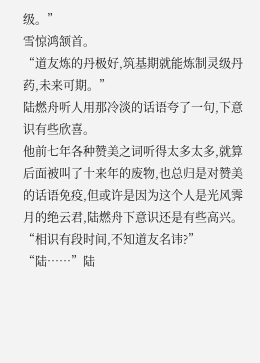级。”
雪惊鸿颔首。
“道友炼的丹极好,筑基期就能炼制灵级丹药,未来可期。”
陆燃舟听人用那冷淡的话语夸了一句,下意识有些欣喜。
他前七年各种赞美之词听得太多太多,就算后面被叫了十来年的废物,也总归是对赞美的话语免疫,但或许是因为这个人是光风霁月的绝云君,陆燃舟下意识还是有些高兴。
“相识有段时间,不知道友名讳?”
“陆……”陆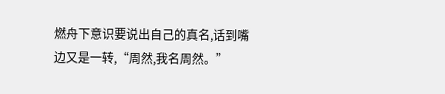燃舟下意识要说出自己的真名,话到嘴边又是一转,“周然,我名周然。”